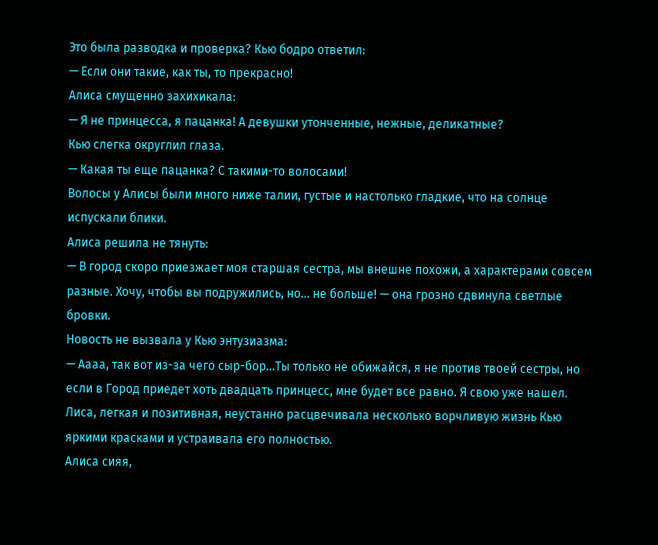Это была разводка и проверка? Кью бодро ответил:
— Если они такие, как ты, то прекрасно!
Алиса смущенно захихикала:
— Я не принцесса, я пацанка! А девушки утонченные, нежные, деликатные?
Кью слегка округлил глаза.
— Какая ты еще пацанка? С такими-то волосами!
Волосы у Алисы были много ниже талии, густые и настолько гладкие, что на солнце испускали блики.
Алиса решила не тянуть:
— В город скоро приезжает моя старшая сестра, мы внешне похожи, а характерами совсем разные. Хочу, чтобы вы подружились, но… не больше! — она грозно сдвинула светлые бровки.
Новость не вызвала у Кью энтузиазма:
— Аааа, так вот из-за чего сыр-бор…Ты только не обижайся, я не против твоей сестры, но если в Город приедет хоть двадцать принцесс, мне будет все равно. Я свою уже нашел.
Лиса, легкая и позитивная, неустанно расцвечивала несколько ворчливую жизнь Кью яркими красками и устраивала его полностью.
Алиса сияя,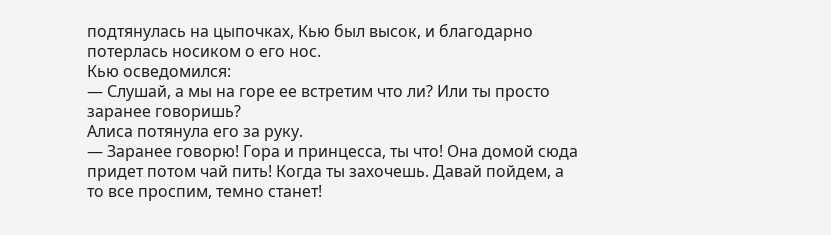подтянулась на цыпочках, Кью был высок, и благодарно потерлась носиком о его нос.
Кью осведомился:
— Слушай, а мы на горе ее встретим что ли? Или ты просто заранее говоришь?
Алиса потянула его за руку.
— Заранее говорю! Гора и принцесса, ты что! Она домой сюда придет потом чай пить! Когда ты захочешь. Давай пойдем, а то все проспим, темно станет!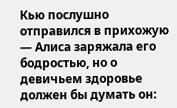Кью послушно отправился в прихожую — Алиса заряжала его бодростью, но о девичьем здоровье должен бы думать он: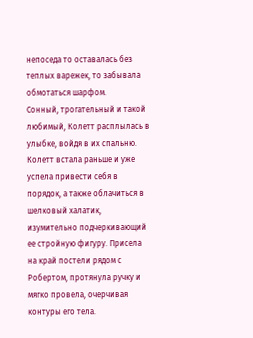непоседа то оставалась без теплых варежек, то забывала обмотаться шарфом.
Сонный, трогательный и такой любимый, Колетт расплылась в улыбке, войдя в их спальню.
Колетт встала раньше и уже успела привести себя в порядок, а также облачиться в шелковый халатик, изумительно подчеркивающий ее стройную фигуру. Присела на край постели рядом с Робертом, протянула ручку и мягко провела, очерчивая контуры его тела.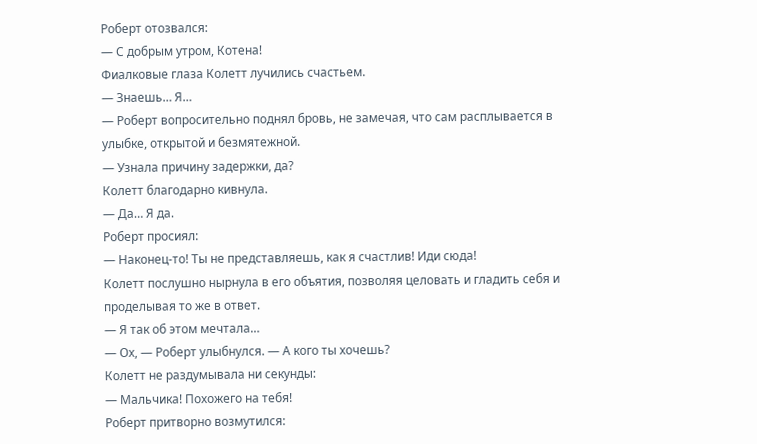Роберт отозвался:
— С добрым утром, Котена!
Фиалковые глаза Колетт лучились счастьем.
— Знаешь… Я…
— Роберт вопросительно поднял бровь, не замечая, что сам расплывается в улыбке, открытой и безмятежной.
— Узнала причину задержки, да?
Колетт благодарно кивнула.
— Да… Я да.
Роберт просиял:
— Наконец-то! Ты не представляешь, как я счастлив! Иди сюда!
Колетт послушно нырнула в его объятия, позволяя целовать и гладить себя и проделывая то же в ответ.
— Я так об этом мечтала…
— Ох, — Роберт улыбнулся. — А кого ты хочешь?
Колетт не раздумывала ни секунды:
— Мальчика! Похожего на тебя!
Роберт притворно возмутился: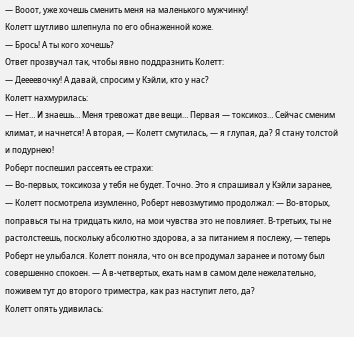— Вооот, уже хочешь сменить меня на маленького мужчинку!
Колетт шутливо шлепнула по его обнаженной коже.
— Брось! А ты кого хочешь?
Ответ прозвучал так, чтобы явно поддразнить Колетт:
— Деееевочку! А давай, спросим у Кэйли, кто у нас?
Колетт нахмурилась:
— Нет… И знаешь… Меня тревожат две вещи… Первая — токсикоз… Сейчас сменим климат, и начнется! А вторая, — Колетт смутилась, — я глупая, да? Я стану толстой и подурнею!
Роберт поспешил рассеять ее страхи:
— Во-первых, токсикоза у тебя не будет. Точно. Это я спрашивал у Кэйли заранее, — Колетт посмотрела изумленно, Роберт невозмутимо продолжал: — Во-вторых, поправься ты на тридцать кило, на мои чувства это не повлияет. В-третьих, ты не растолстеешь, поскольку абсолютно здорова, а за питанием я послежу, — теперь Роберт не улыбался. Колетт поняла, что он все продумал заранее и потому был совершенно спокоен. — А в-четвертых, ехать нам в самом деле нежелательно, поживем тут до второго триместра, как раз наступит лето, да?
Колетт опять удивилась: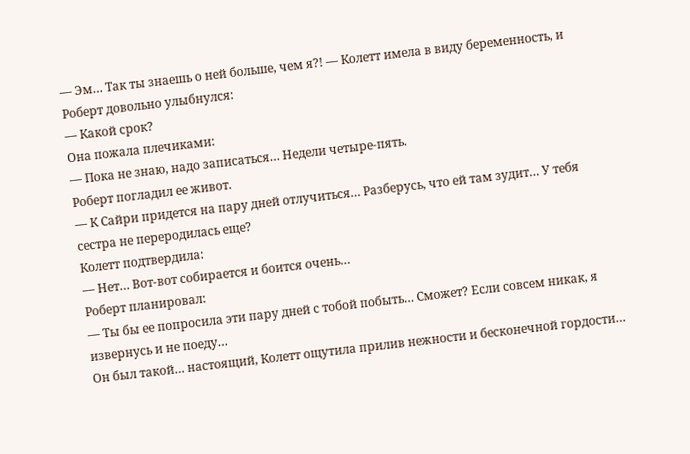— Эм… Так ты знаешь о ней больше, чем я?! — Колетт имела в виду беременность, и Роберт довольно улыбнулся:
— Какой срок?
Она пожала плечиками:
— Пока не знаю, надо записаться… Недели четыре-пять.
Роберт погладил ее живот.
— К Сайри придется на пару дней отлучиться… Разберусь, что ей там зудит… У тебя сестра не переродилась еще?
Колетт подтвердила:
— Нет… Вот-вот собирается и боится очень…
Роберт планировал:
— Ты бы ее попросила эти пару дней с тобой побыть… Сможет? Если совсем никак, я извернусь и не поеду…
Он был такой… настоящий, Колетт ощутила прилив нежности и бесконечной гордости…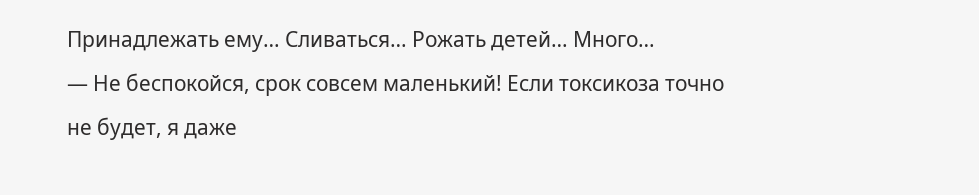Принадлежать ему… Сливаться… Рожать детей… Много…
— Не беспокойся, срок совсем маленький! Если токсикоза точно не будет, я даже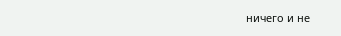ничего и не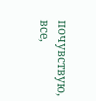почувствую, все,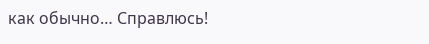как обычно… Справлюсь!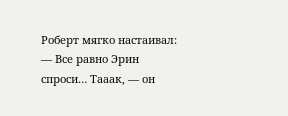Роберт мягко настаивал:
— Все равно Эрин спроси… Тааак, — он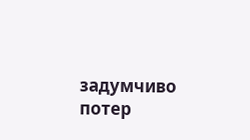задумчиво потер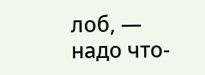лоб, — надо что-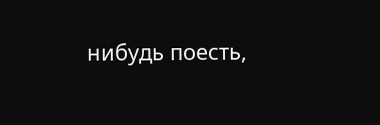нибудь поесть,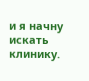и я начну искать клинику.